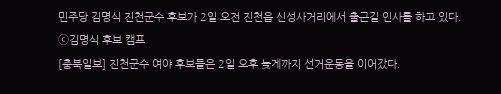민주당 김명식 진천군수 후보가 2일 오전 진천읍 신성사거리에서 출근길 인사를 하고 있다.
ⓒ김명식 후보 캠프
[충북일보] 진천군수 여야 후보들은 2일 오후 늦게까지 선거운동을 이어갔다.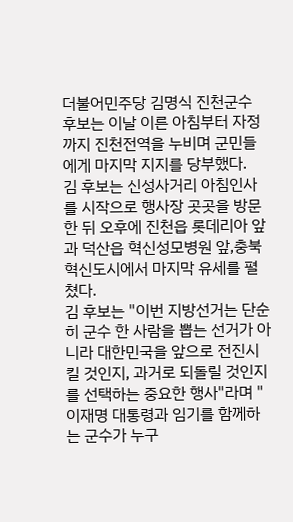더불어민주당 김명식 진천군수 후보는 이날 이른 아침부터 자정까지 진천전역을 누비며 군민들에게 마지막 지지를 당부했다.
김 후보는 신성사거리 아침인사를 시작으로 행사장 곳곳을 방문한 뒤 오후에 진천읍 롯데리아 앞과 덕산읍 혁신성모병원 앞,충북혁신도시에서 마지막 유세를 펼쳤다.
김 후보는 "이번 지방선거는 단순히 군수 한 사람을 뽑는 선거가 아니라 대한민국을 앞으로 전진시킬 것인지, 과거로 되돌릴 것인지를 선택하는 중요한 행사"라며 "이재명 대통령과 임기를 함께하는 군수가 누구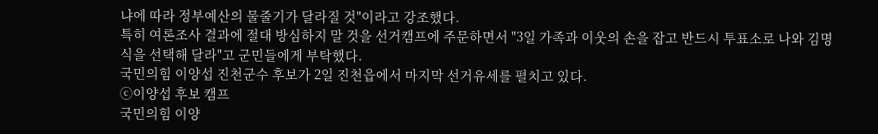냐에 따라 정부예산의 물줄기가 달라질 것"이라고 강조했다.
특히 여론조사 결과에 절대 방심하지 말 것을 선거캠프에 주문하면서 "3일 가족과 이웃의 손을 잡고 반드시 투표소로 나와 김명식을 선택해 달라"고 군민들에게 부탁했다.
국민의힘 이양섭 진천군수 후보가 2일 진천읍에서 마지막 선거유세를 펼치고 있다.
ⓒ이양섭 후보 캠프
국민의힘 이양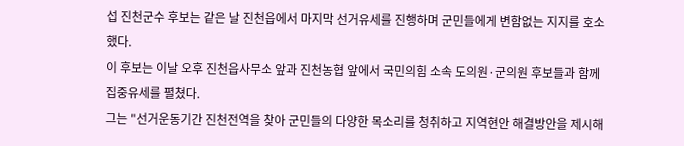섭 진천군수 후보는 같은 날 진천읍에서 마지막 선거유세를 진행하며 군민들에게 변함없는 지지를 호소했다.
이 후보는 이날 오후 진천읍사무소 앞과 진천농협 앞에서 국민의힘 소속 도의원·군의원 후보들과 함께 집중유세를 펼쳤다.
그는 "선거운동기간 진천전역을 찾아 군민들의 다양한 목소리를 청취하고 지역현안 해결방안을 제시해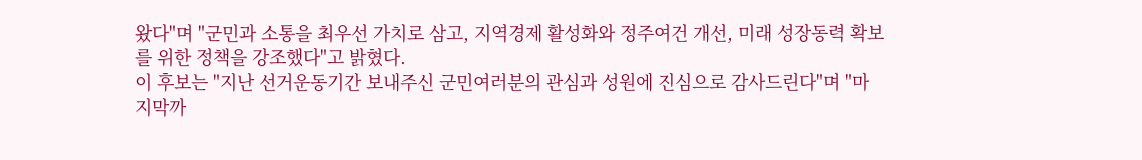왔다"며 "군민과 소통을 최우선 가치로 삼고, 지역경제 활성화와 정주여건 개선, 미래 성장동력 확보를 위한 정책을 강조했다"고 밝혔다.
이 후보는 "지난 선거운동기간 보내주신 군민여러분의 관심과 성원에 진심으로 감사드린다"며 "마지막까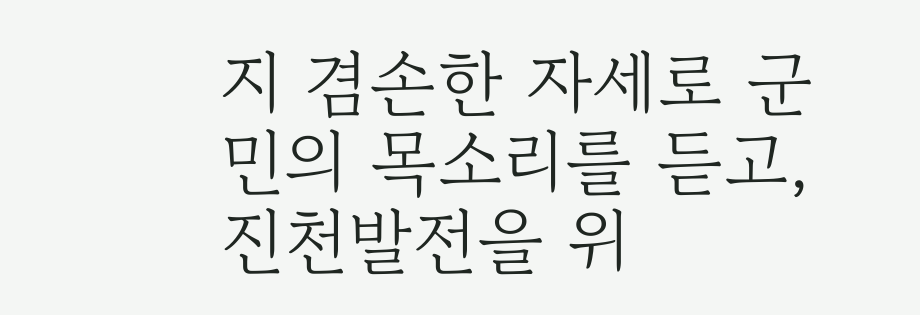지 겸손한 자세로 군민의 목소리를 듣고, 진천발전을 위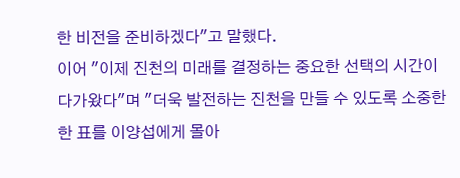한 비전을 준비하겠다"고 말했다.
이어 "이제 진천의 미래를 결정하는 중요한 선택의 시간이 다가왔다"며 "더욱 발전하는 진천을 만들 수 있도록 소중한 한 표를 이양섭에게 몰아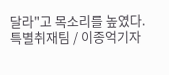달라"고 목소리를 높였다. 특별취재팀 / 이종억기자